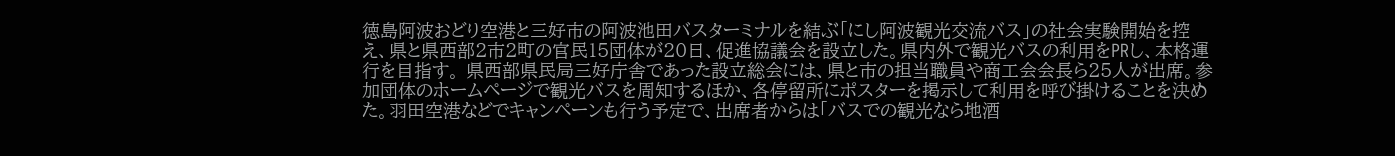徳島阿波おどり空港と三好市の阿波池田バスターミナルを結ぶ「にし阿波観光交流バス」の社会実験開始を控え、県と県西部2市2町の官民15団体が20日、促進協議会を設立した。県内外で観光バスの利用をPRし、本格運行を目指す。 県西部県民局三好庁舎であった設立総会には、県と市の担当職員や商工会会長ら25人が出席。参加団体のホームページで観光バスを周知するほか、各停留所にポスターを掲示して利用を呼び掛けることを決めた。羽田空港などでキャンペーンも行う予定で、出席者からは「バスでの観光なら地酒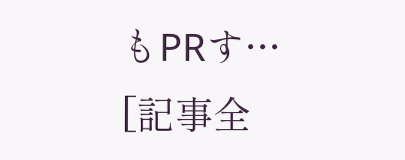もPRす… [記事全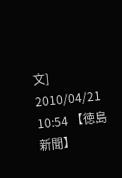文]
2010/04/21 10:54 【徳島新聞】